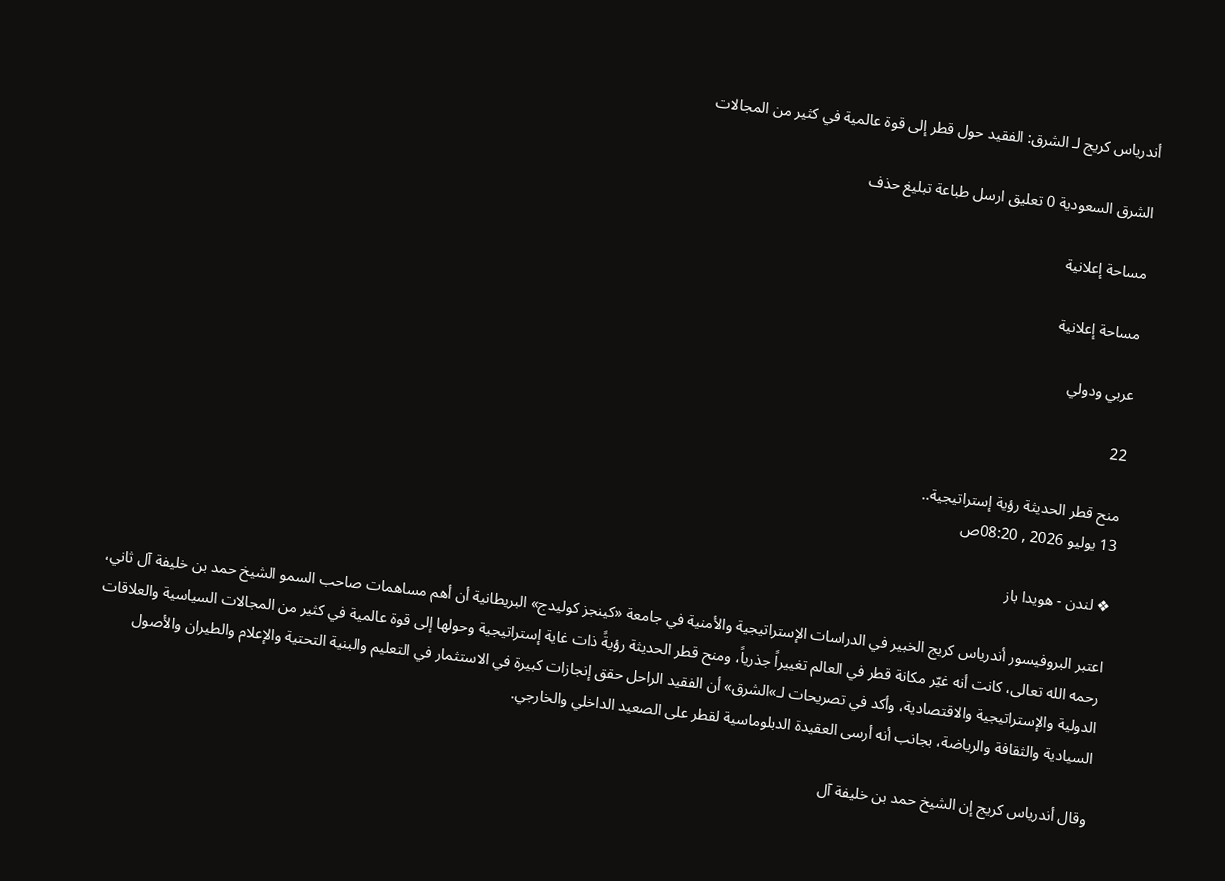أندرياس كريج لـ الشرق: الفقيد حول قطر إلى قوة عالمية في كثير من المجالات

الشرق السعودية 0 تعليق ارسل طباعة تبليغ حذف

مساحة إعلانية

مساحة إعلانية

عربي ودولي

22

منح قطر الحديثة رؤية إستراتيجية..
13 يوليو 2026 , 08:20ص

❖ لندن - هويدا باز

اعتبر البروفيسور أندرياس كريج الخبير في الدراسات الإستراتيجية والأمنية في جامعة «كينجز كوليدج» البريطانية أن أهم مساهمات صاحب السمو الشيخ حمد بن خليفة آل ثاني، رحمه الله تعالى، كانت أنه غيّر مكانة قطر في العالم تغييراً جذرياً، ومنح قطر الحديثة رؤيةً ذات غاية إستراتيجية وحولها إلى قوة عالمية في كثير من المجالات السياسية والعلاقات الدولية والإستراتيجية والاقتصادية، وأكد في تصريحات لـ»الشرق» أن الفقيد الراحل حقق إنجازات كبيرة في الاستثمار في التعليم والبنية التحتية والإعلام والطيران والأصول السيادية والثقافة والرياضة، بجانب أنه أرسى العقيدة الدبلوماسية لقطر على الصعيد الداخلي والخارجي.

وقال أندرياس كريج إن الشيخ حمد بن خليفة آل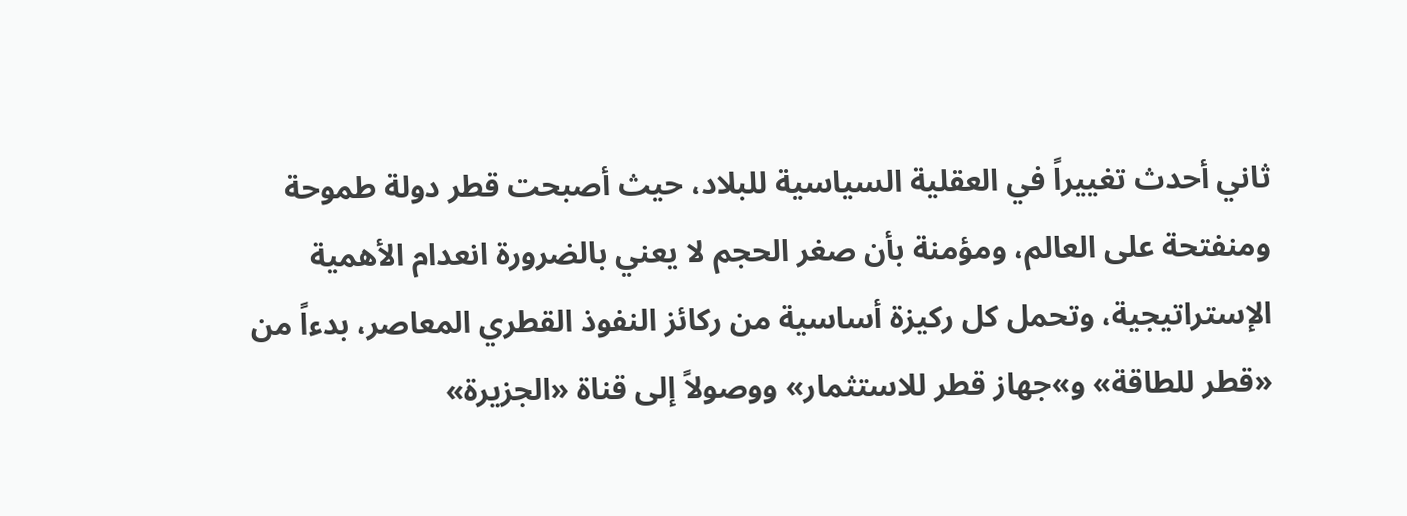ثاني أحدث تغييراً في العقلية السياسية للبلاد، حيث أصبحت قطر دولة طموحة ومنفتحة على العالم، ومؤمنة بأن صغر الحجم لا يعني بالضرورة انعدام الأهمية الإستراتيجية، وتحمل كل ركيزة أساسية من ركائز النفوذ القطري المعاصر، بدءاً من «قطر للطاقة» و»جهاز قطر للاستثمار» ووصولاً إلى قناة «الجزيرة»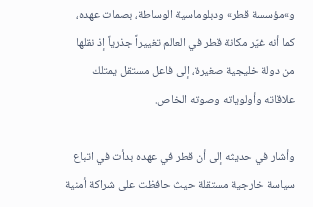و»مؤسسة قطر» ودبلوماسية الوساطة، بصمات عهده، كما أنه غيّر مكانة قطر في العالم تغييراً جذرياً إذ نقلها من دولة خليجية صغيرة، إلى فاعل مستقل يمتلك علاقاته وأولوياته وصوته الخاص.

وأشار في حديثه إلى أن قطر في عهده بدأت في اتباع سياسة خارجية مستقلة حيث حافظت على شراكة أمنية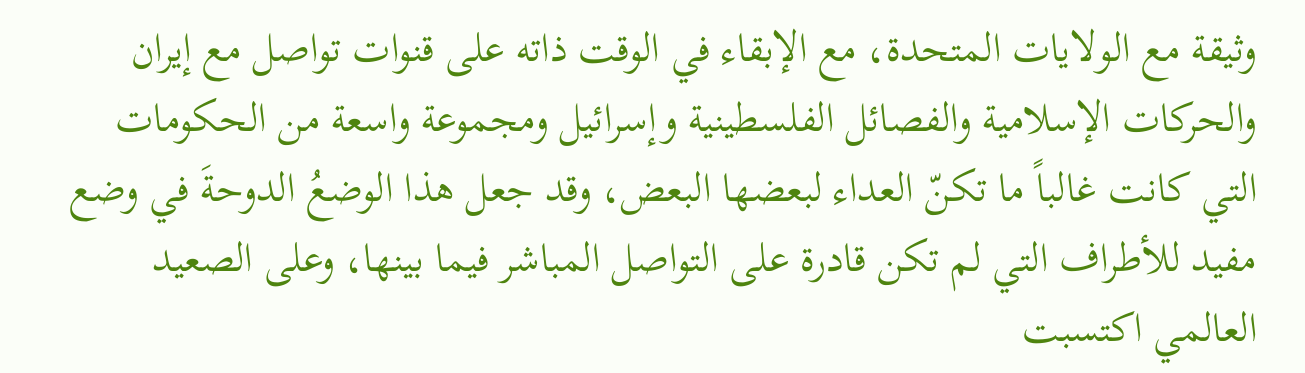وثيقة مع الولايات المتحدة، مع الإبقاء في الوقت ذاته على قنوات تواصل مع إيران والحركات الإسلامية والفصائل الفلسطينية وإسرائيل ومجموعة واسعة من الحكومات التي كانت غالباً ما تكنّ العداء لبعضها البعض، وقد جعل هذا الوضعُ الدوحةَ في وضع مفيد للأطراف التي لم تكن قادرة على التواصل المباشر فيما بينها، وعلى الصعيد العالمي اكتسبت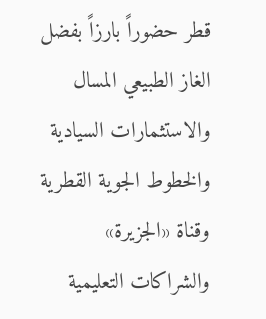قطر حضوراً بارزاً بفضل الغاز الطبيعي المسال والاستثمارات السيادية والخطوط الجوية القطرية وقناة «الجزيرة» والشراكات التعليمية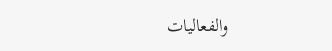والفعاليات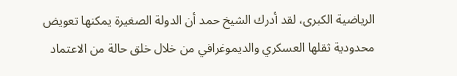الرياضية الكبرى، لقد أدرك الشيخ حمد أن الدولة الصغيرة يمكنها تعويض محدودية ثقلها العسكري والديموغرافي من خلال خلق حالة من الاعتماد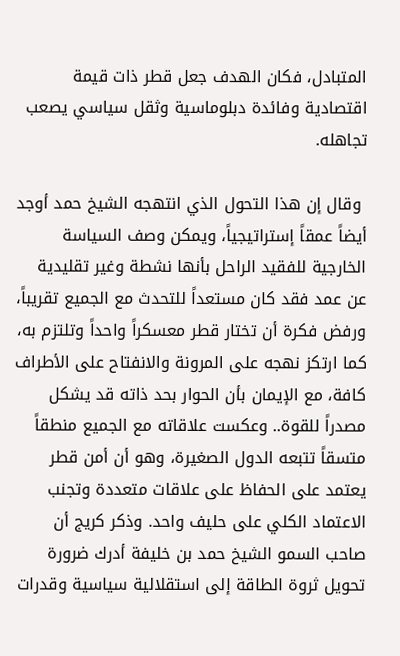المتبادل، فكان الهدف جعل قطر ذات قيمة اقتصادية وفائدة دبلوماسية وثقل سياسي يصعب تجاهله.

 وقال إن هذا التحول الذي انتهجه الشيخ حمد أوجد أيضاً عمقاً إستراتيجياً، ويمكن وصف السياسة الخارجية للفقيد الراحل بأنها نشطة وغير تقليدية عن عمد فقد كان مستعداً للتحدث مع الجميع تقريباً، ورفض فكرة أن تختار قطر معسكراً واحداً وتلتزم به، كما ارتكز نهجه على المرونة والانفتاح على الأطراف كافة، مع الإيمان بأن الحوار بحد ذاته قد يشكل مصدراً للقوة.. وعكست علاقاته مع الجميع منطقاً متسقاً تتبعه الدول الصغيرة، وهو أن أمن قطر يعتمد على الحفاظ على علاقات متعددة وتجنب الاعتماد الكلي على حليف واحد. وذكر كريج أن صاحب السمو الشيخ حمد بن خليفة أدرك ضرورة تحويل ثروة الطاقة إلى استقلالية سياسية وقدرات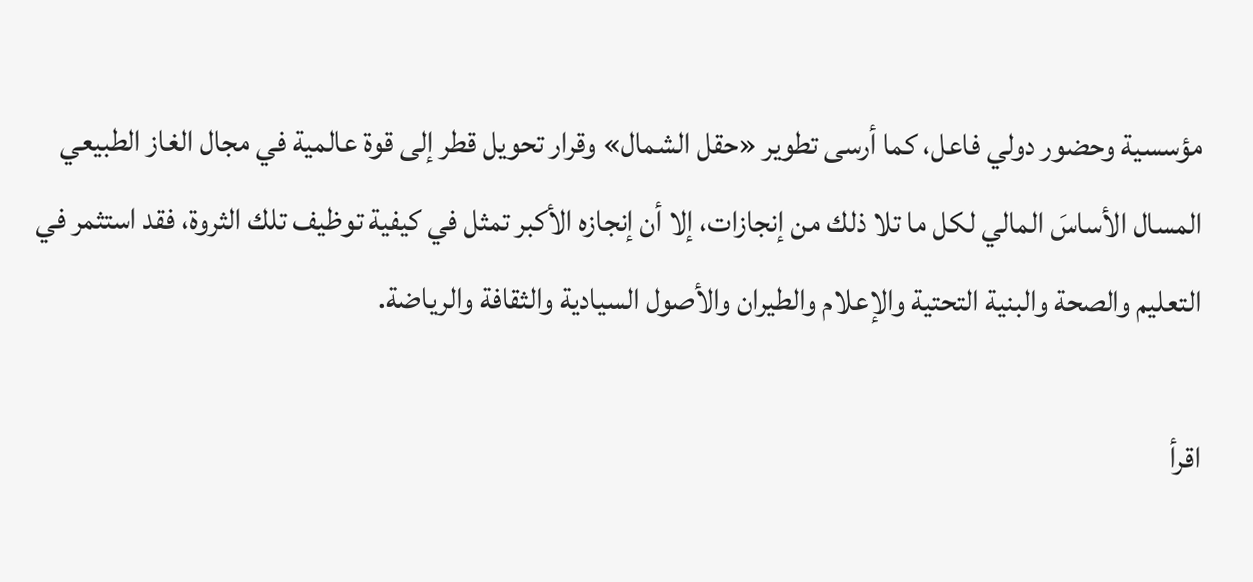مؤسسية وحضور دولي فاعل، كما أرسى تطوير «حقل الشمال» وقرار تحويل قطر إلى قوة عالمية في مجال الغاز الطبيعي المسال الأساسَ المالي لكل ما تلا ذلك من إنجازات، إلا أن إنجازه الأكبر تمثل في كيفية توظيف تلك الثروة، فقد استثمر في التعليم والصحة والبنية التحتية والإعلام والطيران والأصول السيادية والثقافة والرياضة.

اقرأ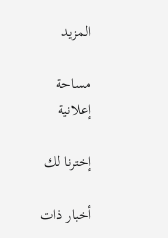المزيد

مساحة إعلانية

إخترنا لك

أخبار ذات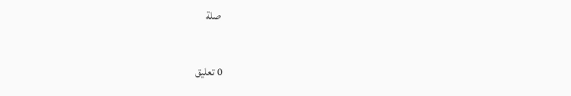صلة

0 تعليق